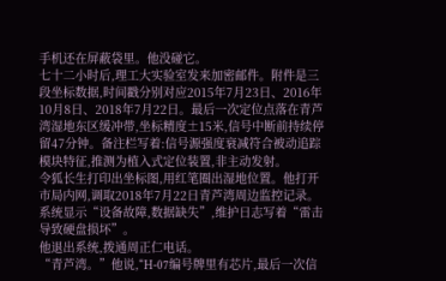手机还在屏蔽袋里。他没碰它。
七十二小时后,理工大实验室发来加密邮件。附件是三段坐标数据,时间戳分别对应2015年7月23日、2016年10月8日、2018年7月22日。最后一次定位点落在青芦湾湿地东区缓冲带,坐标精度±15米,信号中断前持续停留47分钟。备注栏写着:信号源强度衰减符合被动追踪模块特征,推测为植入式定位装置,非主动发射。
令狐长生打印出坐标图,用红笔圈出湿地位置。他打开市局内网,调取2018年7月22日青芦湾周边监控记录。系统显示“设备故障,数据缺失”,维护日志写着“雷击导致硬盘损坏”。
他退出系统,拨通周正仁电话。
“青芦湾。”他说,“H-07编号牌里有芯片,最后一次信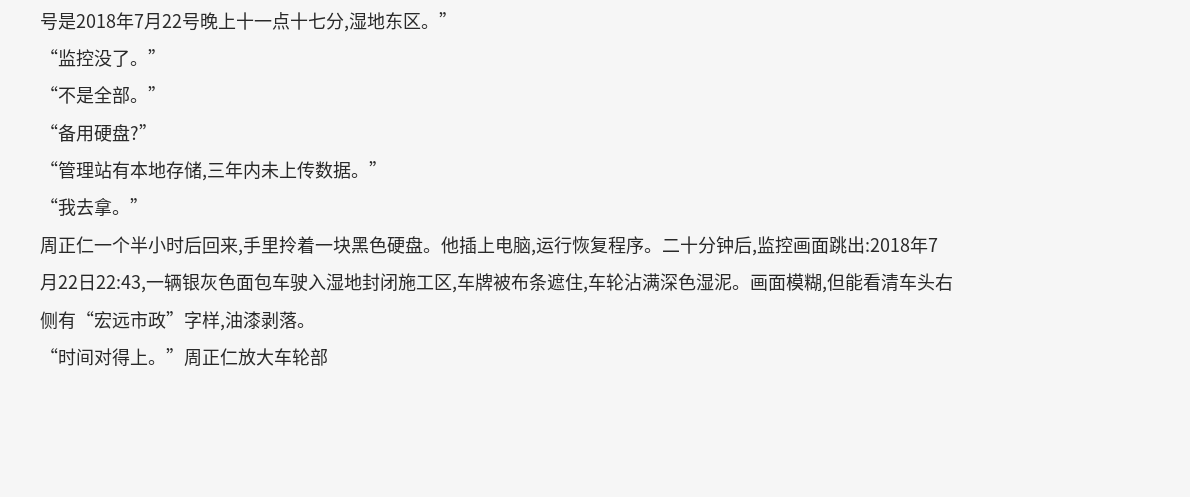号是2018年7月22号晚上十一点十七分,湿地东区。”
“监控没了。”
“不是全部。”
“备用硬盘?”
“管理站有本地存储,三年内未上传数据。”
“我去拿。”
周正仁一个半小时后回来,手里拎着一块黑色硬盘。他插上电脑,运行恢复程序。二十分钟后,监控画面跳出:2018年7月22日22:43,一辆银灰色面包车驶入湿地封闭施工区,车牌被布条遮住,车轮沾满深色湿泥。画面模糊,但能看清车头右侧有“宏远市政”字样,油漆剥落。
“时间对得上。”周正仁放大车轮部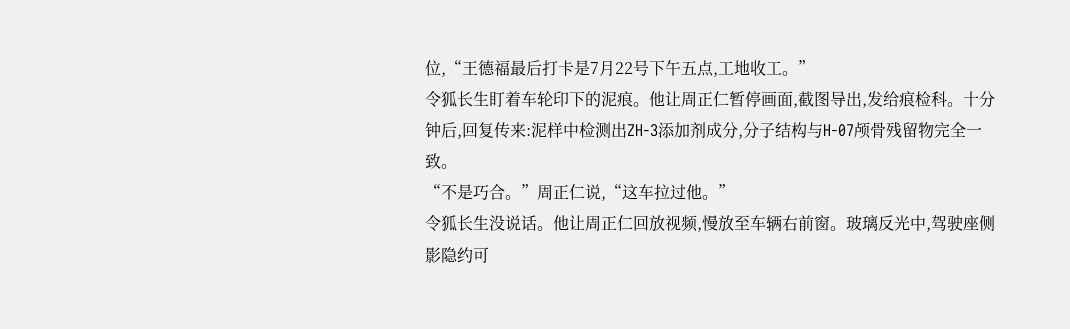位,“王德福最后打卡是7月22号下午五点,工地收工。”
令狐长生盯着车轮印下的泥痕。他让周正仁暂停画面,截图导出,发给痕检科。十分钟后,回复传来:泥样中检测出ZH-3添加剂成分,分子结构与H-07颅骨残留物完全一致。
“不是巧合。”周正仁说,“这车拉过他。”
令狐长生没说话。他让周正仁回放视频,慢放至车辆右前窗。玻璃反光中,驾驶座侧影隐约可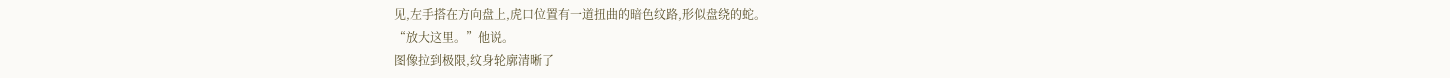见,左手搭在方向盘上,虎口位置有一道扭曲的暗色纹路,形似盘绕的蛇。
“放大这里。”他说。
图像拉到极限,纹身轮廓清晰了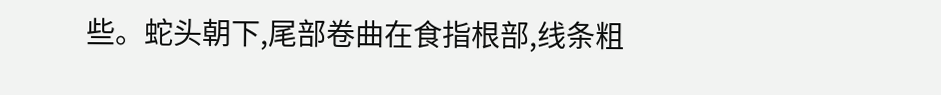些。蛇头朝下,尾部卷曲在食指根部,线条粗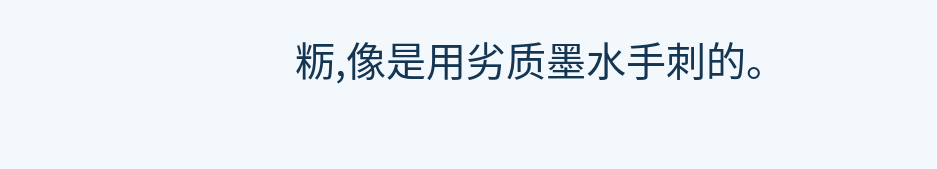粝,像是用劣质墨水手刺的。